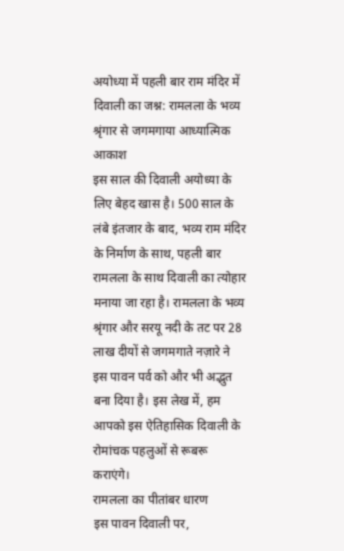अयोध्या में पहली बार राम मंदिर में दिवाली का जश्न: रामलला के भव्य श्रृंगार से जगमगाया आध्यात्मिक आकाश
इस साल की दिवाली अयोध्या के लिए बेहद खास है। 500 साल के लंबे इंतजार के बाद, भव्य राम मंदिर के निर्माण के साथ, पहली बार रामलला के साथ दिवाली का त्योहार मनाया जा रहा है। रामलला के भव्य श्रृंगार और सरयू नदी के तट पर 28 लाख दीयों से जगमगाते नज़ारे ने इस पावन पर्व को और भी अद्भुत बना दिया है। इस लेख में, हम आपको इस ऐतिहासिक दिवाली के रोमांचक पहलुओं से रूबरू कराएंगे।
रामलला का पीतांबर धारण
इस पावन दिवाली पर,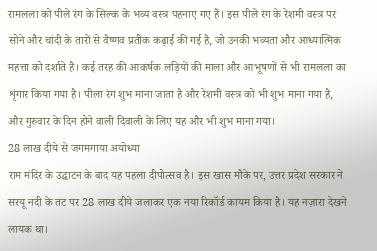रामलला को पीले रंग के सिल्क के भव्य वस्त्र पहनाए गए हैं। इस पीले रंग के रेशमी वस्त्र पर सोने और चांदी के तारों से वैष्णव प्रतीक कढ़ाई की गई है, जो उनकी भव्यता और आध्यात्मिक महत्ता को दर्शाते हैं। कई तरह की आकर्षक लड़ियों की माला और आभूषणों से भी रामलला का शृंगार किया गया है। पीला रंग शुभ माना जाता है और रेशमी वस्त्र को भी शुभ माना गया है, और गुरुवार के दिन होने वाली दिवाली के लिए यह और भी शुभ माना गया।
28 लाख दीये से जगमगाया अयोध्या
राम मंदिर के उद्घाटन के बाद यह पहला दीपोत्सव है। इस खास मौके पर, उत्तर प्रदेश सरकार ने सरयू नदी के तट पर 28 लाख दीये जलाकर एक नया रिकॉर्ड कायम किया है। यह नज़ारा देखने लायक था।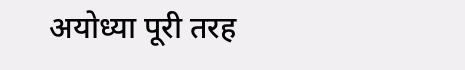अयोध्या पूरी तरह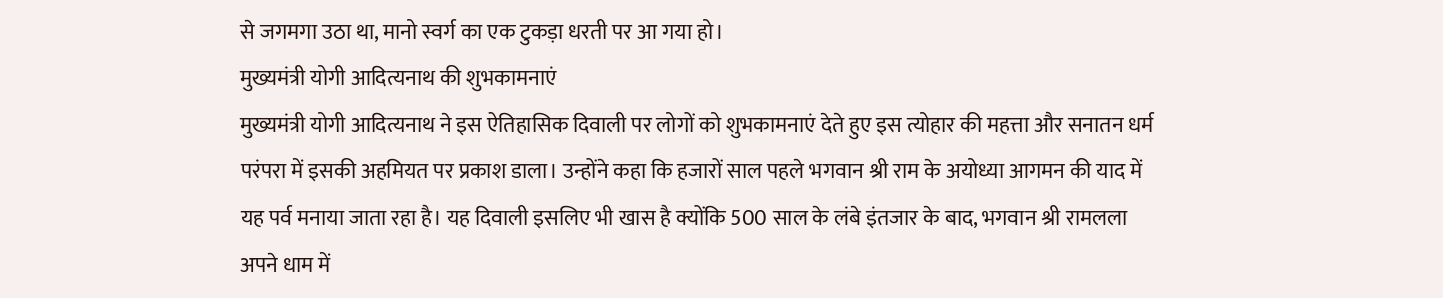से जगमगा उठा था, मानो स्वर्ग का एक टुकड़ा धरती पर आ गया हो।
मुख्यमंत्री योगी आदित्यनाथ की शुभकामनाएं
मुख्यमंत्री योगी आदित्यनाथ ने इस ऐतिहासिक दिवाली पर लोगों को शुभकामनाएं देते हुए इस त्योहार की महत्ता और सनातन धर्म परंपरा में इसकी अहमियत पर प्रकाश डाला। उन्होंने कहा कि हजारों साल पहले भगवान श्री राम के अयोध्या आगमन की याद में यह पर्व मनाया जाता रहा है। यह दिवाली इसलिए भी खास है क्योंकि 500 साल के लंबे इंतजार के बाद, भगवान श्री रामलला अपने धाम में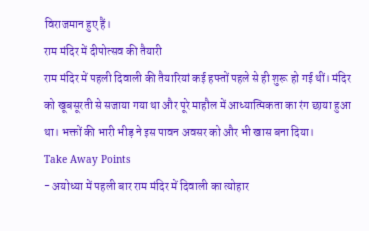विराजमान हुए हैं।
राम मंदिर में दीपोत्सव की तैयारी
राम मंदिर में पहली दिवाली की तैयारियां कई हफ्तों पहले से ही शुरू हो गई थीं। मंदिर को खूबसूरती से सजाया गया था और पूरे माहौल में आध्यात्मिकता का रंग छाया हुआ था। भक्तों की भारी भीड़ ने इस पावन अवसर को और भी खास बना दिया।
Take Away Points
- अयोध्या में पहली बार राम मंदिर में दिवाली का त्योहार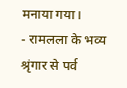मनाया गया।
- रामलला के भव्य श्रृंगार से पर्व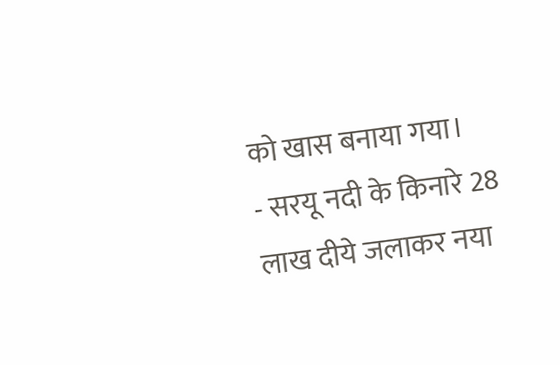को खास बनाया गया।
- सरयू नदी के किनारे 28 लाख दीये जलाकर नया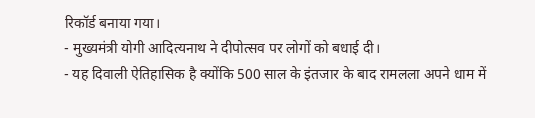रिकॉर्ड बनाया गया।
- मुख्यमंत्री योगी आदित्यनाथ ने दीपोत्सव पर लोगों को बधाई दी।
- यह दिवाली ऐतिहासिक है क्योंकि 500 साल के इंतजार के बाद रामलला अपने धाम में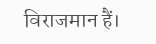विराजमान हैं।